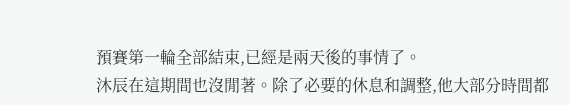預賽第一輪全部結束,已經是兩天後的事情了。
沐辰在這期間也沒閒著。除了必要的休息和調整,他大部分時間都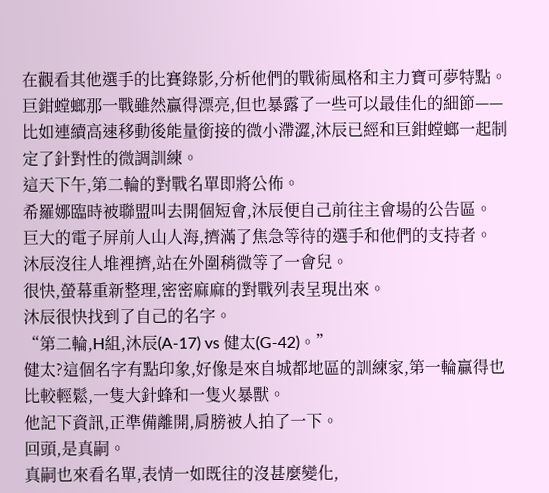在觀看其他選手的比賽錄影,分析他們的戰術風格和主力寶可夢特點。
巨鉗螳螂那一戰雖然贏得漂亮,但也暴露了一些可以最佳化的細節——比如連續高速移動後能量銜接的微小滯澀,沐辰已經和巨鉗螳螂一起制定了針對性的微調訓練。
這天下午,第二輪的對戰名單即將公佈。
希羅娜臨時被聯盟叫去開個短會,沐辰便自己前往主會場的公告區。
巨大的電子屏前人山人海,擠滿了焦急等待的選手和他們的支持者。
沐辰沒往人堆裡擠,站在外圍稍微等了一會兒。
很快,螢幕重新整理,密密麻麻的對戰列表呈現出來。
沐辰很快找到了自己的名字。
“第二輪,H組,沐辰(A-17) vs 健太(G-42)。”
健太?這個名字有點印象,好像是來自城都地區的訓練家,第一輪贏得也比較輕鬆,一隻大針蜂和一隻火暴獸。
他記下資訊,正準備離開,肩膀被人拍了一下。
回頭,是真嗣。
真嗣也來看名單,表情一如既往的沒甚麼變化,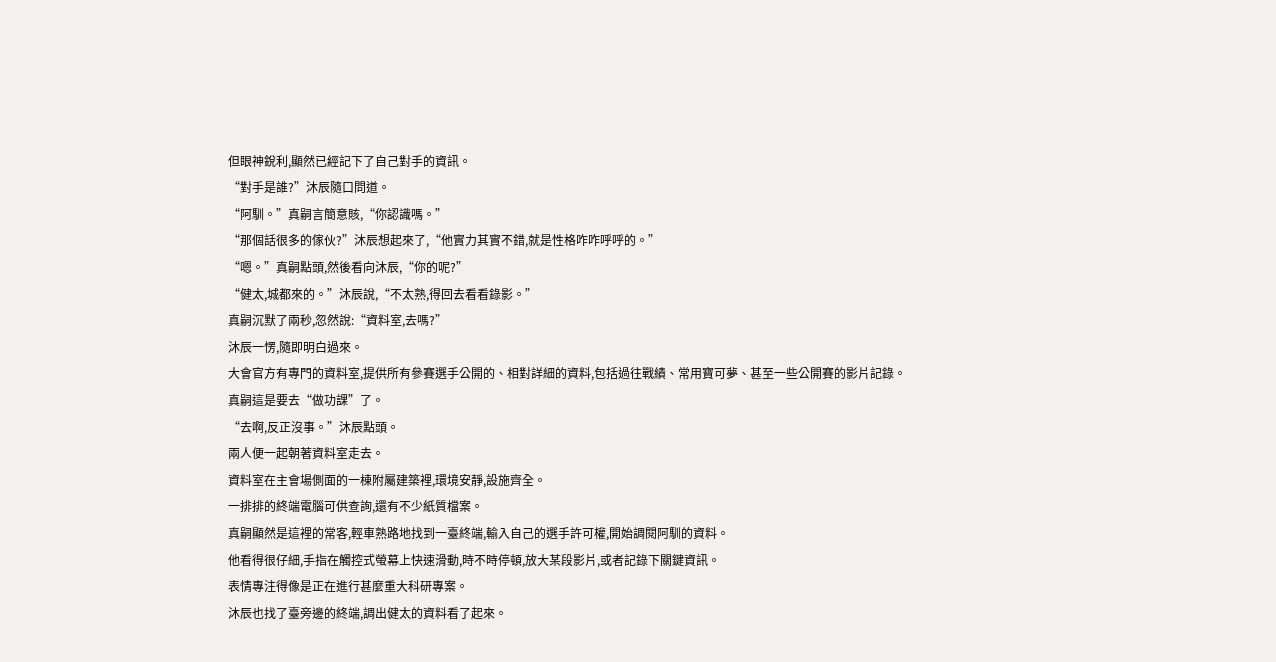但眼神銳利,顯然已經記下了自己對手的資訊。
“對手是誰?”沐辰隨口問道。
“阿馴。”真嗣言簡意賅,“你認識嗎。”
“那個話很多的傢伙?”沐辰想起來了,“他實力其實不錯,就是性格咋咋呼呼的。”
“嗯。”真嗣點頭,然後看向沐辰,“你的呢?”
“健太,城都來的。”沐辰說,“不太熟,得回去看看錄影。”
真嗣沉默了兩秒,忽然說:“資料室,去嗎?”
沐辰一愣,隨即明白過來。
大會官方有專門的資料室,提供所有參賽選手公開的、相對詳細的資料,包括過往戰績、常用寶可夢、甚至一些公開賽的影片記錄。
真嗣這是要去“做功課”了。
“去啊,反正沒事。”沐辰點頭。
兩人便一起朝著資料室走去。
資料室在主會場側面的一棟附屬建築裡,環境安靜,設施齊全。
一排排的終端電腦可供查詢,還有不少紙質檔案。
真嗣顯然是這裡的常客,輕車熟路地找到一臺終端,輸入自己的選手許可權,開始調閱阿馴的資料。
他看得很仔細,手指在觸控式螢幕上快速滑動,時不時停頓,放大某段影片,或者記錄下關鍵資訊。
表情專注得像是正在進行甚麼重大科研專案。
沐辰也找了臺旁邊的終端,調出健太的資料看了起來。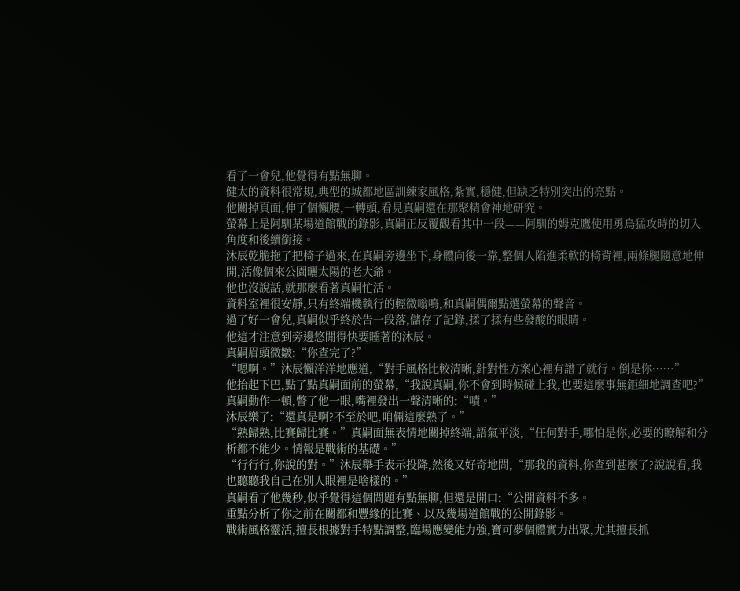看了一會兒,他覺得有點無聊。
健太的資料很常規,典型的城都地區訓練家風格,紮實,穩健,但缺乏特別突出的亮點。
他關掉頁面,伸了個懶腰,一轉頭,看見真嗣還在那聚精會神地研究。
螢幕上是阿馴某場道館戰的錄影,真嗣正反覆觀看其中一段——阿馴的姆克鷹使用勇鳥猛攻時的切入角度和後續銜接。
沐辰乾脆拖了把椅子過來,在真嗣旁邊坐下,身體向後一靠,整個人陷進柔軟的椅背裡,兩條腿隨意地伸開,活像個來公園曬太陽的老大爺。
他也沒說話,就那麼看著真嗣忙活。
資料室裡很安靜,只有終端機執行的輕微嗡鳴,和真嗣偶爾點選螢幕的聲音。
過了好一會兒,真嗣似乎終於告一段落,儲存了記錄,揉了揉有些發酸的眼睛。
他這才注意到旁邊悠閒得快要睡著的沐辰。
真嗣眉頭微皺:“你查完了?”
“嗯啊。”沐辰懶洋洋地應道,“對手風格比較清晰,針對性方案心裡有譜了就行。倒是你……”
他抬起下巴,點了點真嗣面前的螢幕,“我說真嗣,你不會到時候碰上我,也要這麼事無鉅細地調查吧?”
真嗣動作一頓,瞥了他一眼,嘴裡發出一聲清晰的:“嘖。”
沐辰樂了:“還真是啊?不至於吧,咱倆這麼熟了。”
“熟歸熟,比賽歸比賽。”真嗣面無表情地關掉終端,語氣平淡,“任何對手,哪怕是你,必要的瞭解和分析都不能少。情報是戰術的基礎。”
“行行行,你說的對。”沐辰舉手表示投降,然後又好奇地問,“那我的資料,你查到甚麼了?說說看,我也聽聽我自己在別人眼裡是啥樣的。”
真嗣看了他幾秒,似乎覺得這個問題有點無聊,但還是開口:“公開資料不多。
重點分析了你之前在關都和豐緣的比賽、以及幾場道館戰的公開錄影。
戰術風格靈活,擅長根據對手特點調整,臨場應變能力強,寶可夢個體實力出眾,尤其擅長抓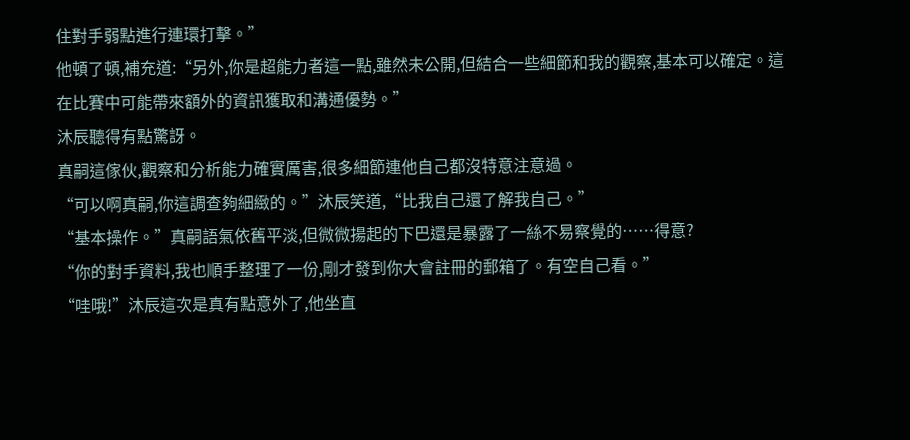住對手弱點進行連環打擊。”
他頓了頓,補充道:“另外,你是超能力者這一點,雖然未公開,但結合一些細節和我的觀察,基本可以確定。這在比賽中可能帶來額外的資訊獲取和溝通優勢。”
沐辰聽得有點驚訝。
真嗣這傢伙,觀察和分析能力確實厲害,很多細節連他自己都沒特意注意過。
“可以啊真嗣,你這調查夠細緻的。”沐辰笑道,“比我自己還了解我自己。”
“基本操作。”真嗣語氣依舊平淡,但微微揚起的下巴還是暴露了一絲不易察覺的……得意?
“你的對手資料,我也順手整理了一份,剛才發到你大會註冊的郵箱了。有空自己看。”
“哇哦!”沐辰這次是真有點意外了,他坐直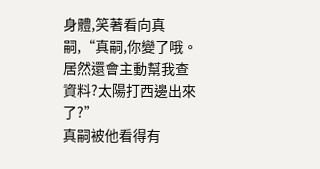身體,笑著看向真嗣,“真嗣,你變了哦。居然還會主動幫我查資料?太陽打西邊出來了?”
真嗣被他看得有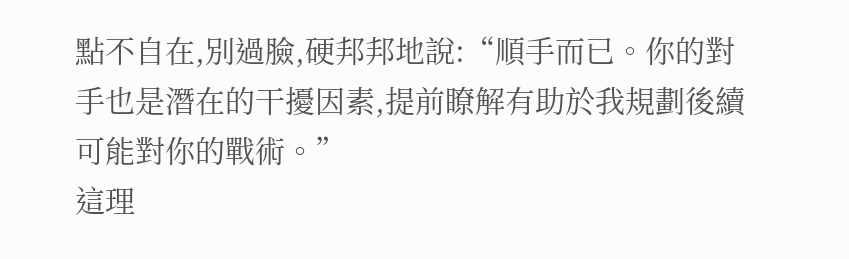點不自在,別過臉,硬邦邦地說:“順手而已。你的對手也是潛在的干擾因素,提前瞭解有助於我規劃後續可能對你的戰術。”
這理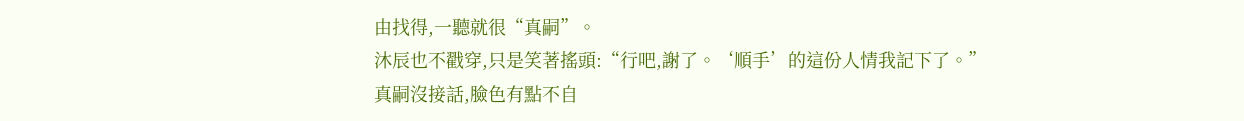由找得,一聽就很“真嗣”。
沐辰也不戳穿,只是笑著搖頭:“行吧,謝了。‘順手’的這份人情我記下了。”
真嗣沒接話,臉色有點不自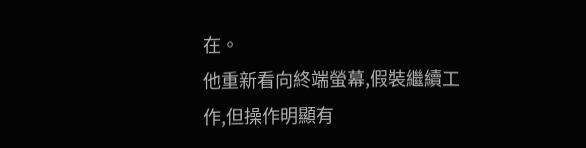在。
他重新看向終端螢幕,假裝繼續工作,但操作明顯有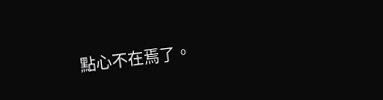點心不在焉了。